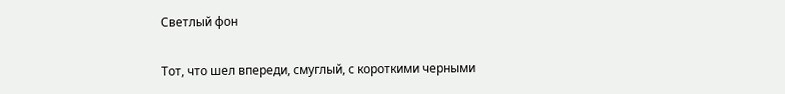Светлый фон

Тот, что шел впереди, смуглый, с короткими черными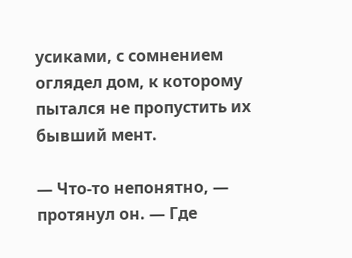усиками, с сомнением оглядел дом, к которому пытался не пропустить их бывший мент.

— Что-то непонятно, — протянул он. — Где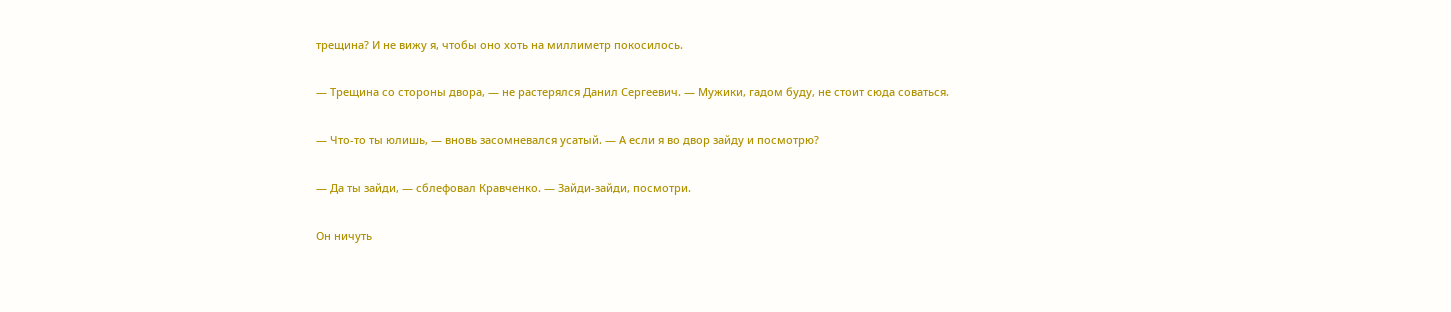трещина? И не вижу я, чтобы оно хоть на миллиметр покосилось.

— Трещина со стороны двора, — не растерялся Данил Сергеевич. — Мужики, гадом буду, не стоит сюда соваться.

— Что-то ты юлишь, — вновь засомневался усатый. — А если я во двор зайду и посмотрю?

— Да ты зайди, — сблефовал Кравченко. — Зайди-зайди, посмотри.

Он ничуть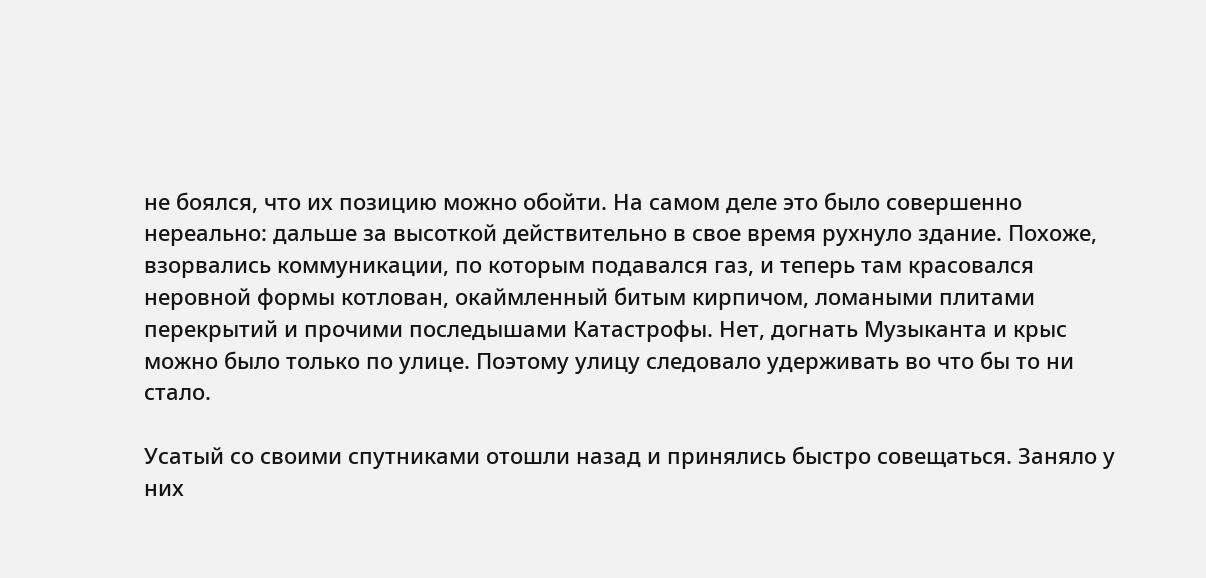не боялся, что их позицию можно обойти. На самом деле это было совершенно нереально: дальше за высоткой действительно в свое время рухнуло здание. Похоже, взорвались коммуникации, по которым подавался газ, и теперь там красовался неровной формы котлован, окаймленный битым кирпичом, ломаными плитами перекрытий и прочими последышами Катастрофы. Нет, догнать Музыканта и крыс можно было только по улице. Поэтому улицу следовало удерживать во что бы то ни стало.

Усатый со своими спутниками отошли назад и принялись быстро совещаться. Заняло у них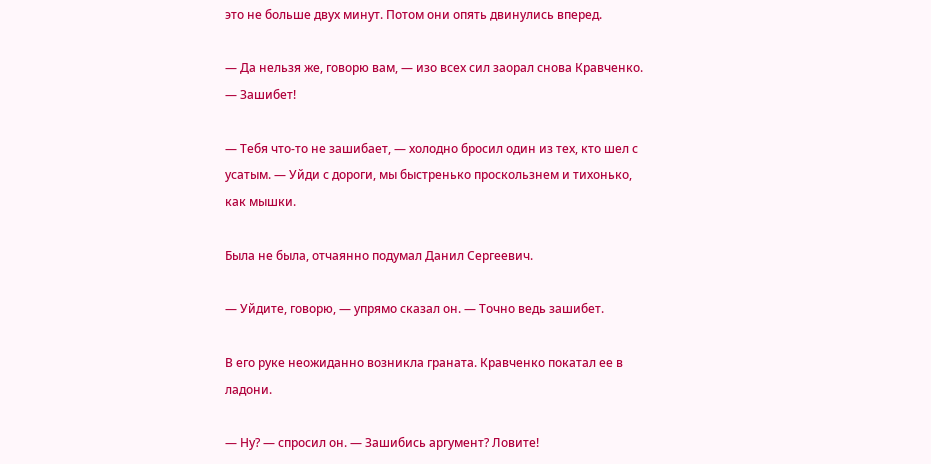это не больше двух минут. Потом они опять двинулись вперед.

— Да нельзя же, говорю вам, — изо всех сил заорал снова Кравченко. — Зашибет!

— Тебя что-то не зашибает, — холодно бросил один из тех, кто шел с усатым. — Уйди с дороги, мы быстренько проскользнем и тихонько, как мышки.

Была не была, отчаянно подумал Данил Сергеевич.

— Уйдите, говорю, — упрямо сказал он. — Точно ведь зашибет.

В его руке неожиданно возникла граната. Кравченко покатал ее в ладони.

— Ну? — спросил он. — Зашибись аргумент? Ловите!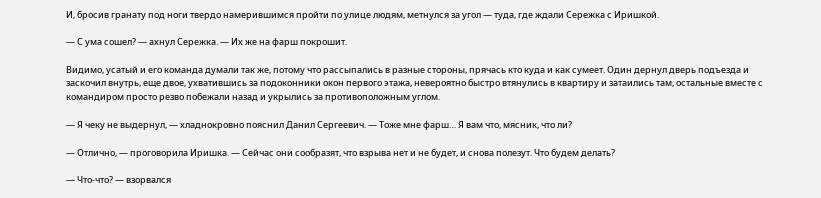И, бросив гранату под ноги твердо намерившимся пройти по улице людям, метнулся за угол — туда, где ждали Сережка с Иришкой.

— С ума сошел? — ахнул Сережка. — Их же на фарш покрошит.

Видимо, усатый и его команда думали так же, потому что рассыпались в разные стороны, прячась кто куда и как сумеет. Один дернул дверь подъезда и заскочил внутрь, еще двое, ухватившись за подоконники окон первого этажа, невероятно быстро втянулись в квартиру и затаились там, остальные вместе с командиром просто резво побежали назад и укрылись за противоположным углом.

— Я чеку не выдернул, — хладнокровно пояснил Данил Сергеевич. — Тоже мне фарш… Я вам что, мясник, что ли?

— Отлично, — проговорила Иришка. — Сейчас они сообразят, что взрыва нет и не будет, и снова полезут. Что будем делать?

— Что-что? — взорвался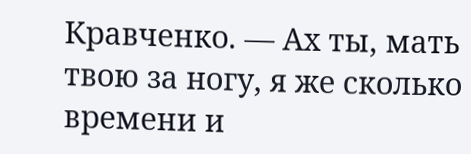Кравченко. — Ах ты, мать твою за ногу, я же сколько времени и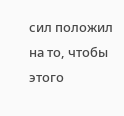сил положил на то, чтобы этого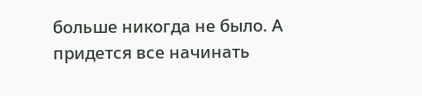больше никогда не было. А придется все начинать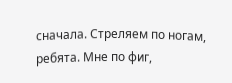сначала. Стреляем по ногам, ребята. Мне по фиг,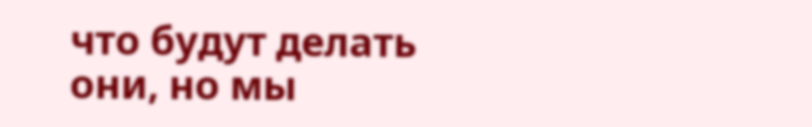что будут делать они, но мы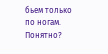бьем только по ногам. Понятно?